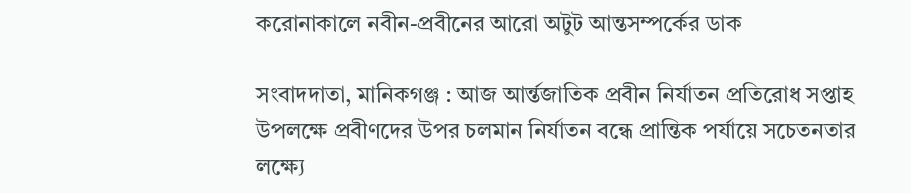করোনাকালে নবীন-প্রবীনের আরো অটুট আন্তসম্পর্কের ডাক

সংবাদদাতা, মানিকগঞ্জ : আজ আর্ন্তজাতিক প্রবীন নির্যাতন প্রতিরোধ সপ্তাহ উপলক্ষে প্রবীণদের উপর চলমান নির্যাতন বন্ধে প্রান্তিক পর্যায়ে সচেতনতার লক্ষ্যে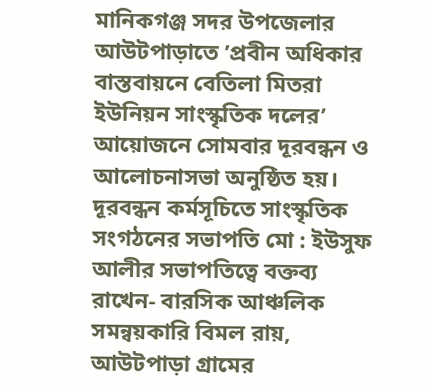মানিকগঞ্জ সদর উপজেলার আউটপাড়াতে ’প্রবীন অধিকার বাস্তবায়নে বেতিলা মিতরা ইউনিয়ন সাংস্কৃতিক দলের’ আয়োজনে সোমবার দূরবন্ধন ও আলোচনাসভা অনুষ্ঠিত হয়। দূরবন্ধন কর্মসূচিতে সাংস্কৃতিক সংগঠনের সভাপতি মো : ইউসুফ আলীর সভাপতিত্বে বক্তব্য রাখেন- বারসিক আঞ্চলিক সমন্বয়কারি বিমল রায়, আউটপাড়া গ্রামের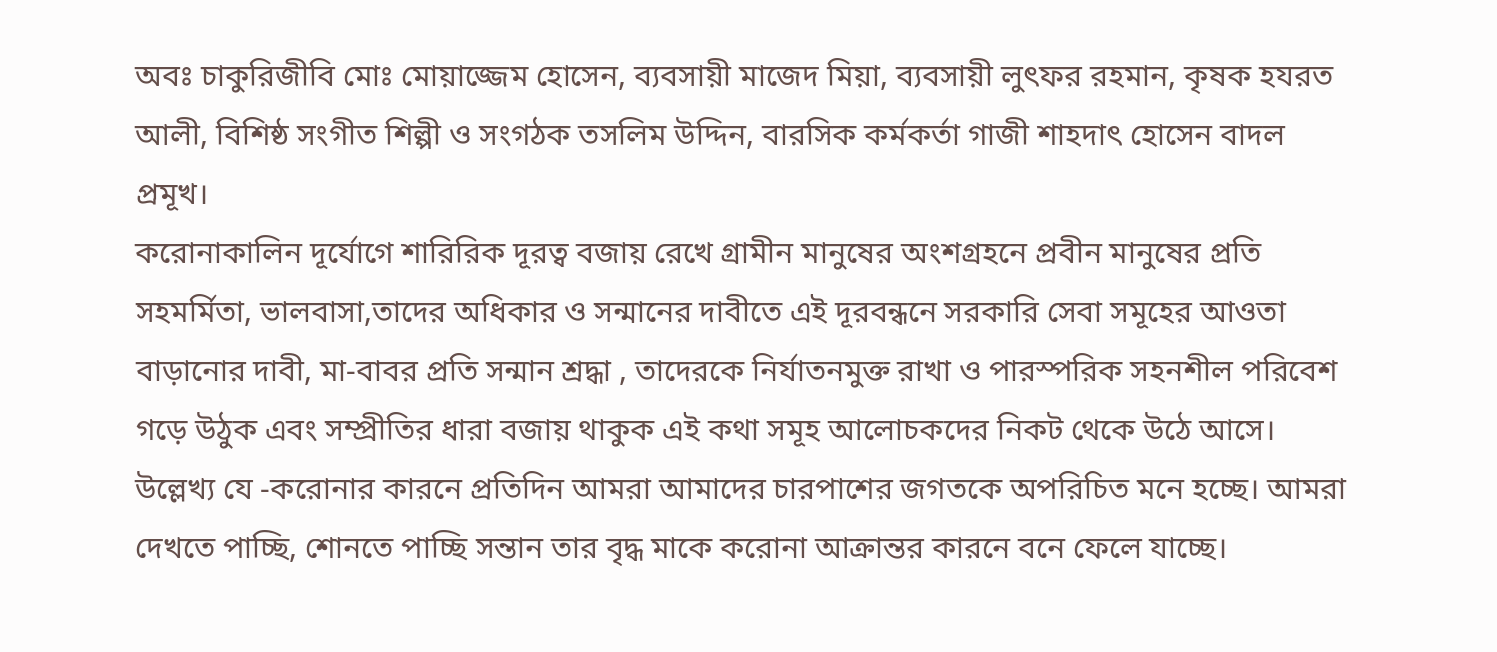অবঃ চাকুরিজীবি মোঃ মোয়াজ্জেম হোসেন, ব্যবসায়ী মাজেদ মিয়া, ব্যবসায়ী লুৎফর রহমান, কৃষক হযরত আলী, বিশিষ্ঠ সংগীত শিল্পী ও সংগঠক তসলিম উদ্দিন, বারসিক কর্মকর্তা গাজী শাহদাৎ হোসেন বাদল প্রমূখ।
করোনাকালিন দূর্যোগে শারিরিক দূরত্ব বজায় রেখে গ্রামীন মানুষের অংশগ্রহনে প্রবীন মানুষের প্রতি সহমর্মিতা, ভালবাসা,তাদের অধিকার ও সন্মানের দাবীতে এই দূরবন্ধনে সরকারি সেবা সমূহের আওতা বাড়ানোর দাবী, মা-বাবর প্রতি সন্মান শ্রদ্ধা , তাদেরকে নির্যাতনমুক্ত রাখা ও পারস্পরিক সহনশীল পরিবেশ গড়ে উঠুক এবং সম্প্রীতির ধারা বজায় থাকুক এই কথা সমূহ আলোচকদের নিকট থেকে উঠে আসে।
উল্লেখ্য যে -করোনার কারনে প্রতিদিন আমরা আমাদের চারপাশের জগতকে অপরিচিত মনে হচ্ছে। আমরা দেখতে পাচ্ছি, শোনতে পাচ্ছি সন্তান তার বৃদ্ধ মাকে করোনা আক্রান্তর কারনে বনে ফেলে যাচ্ছে।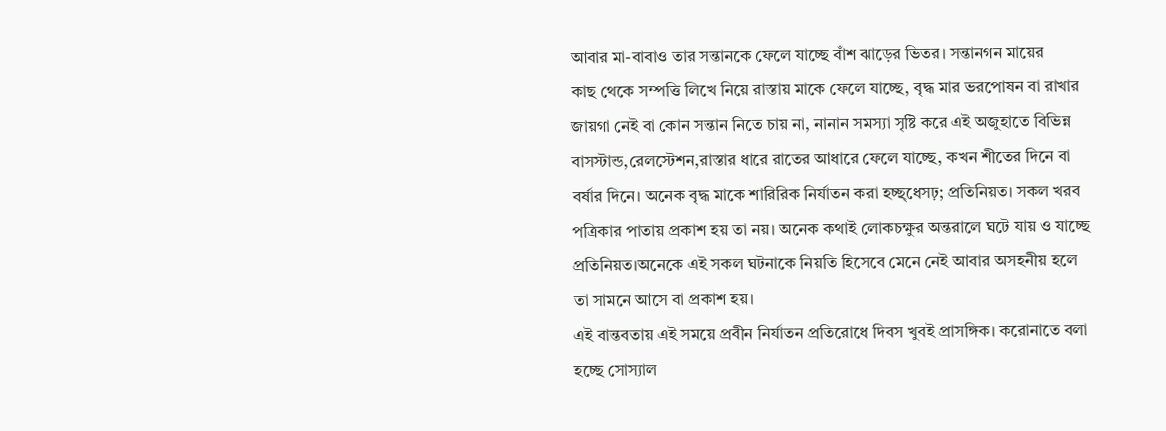আবার মা-বাবাও তার সন্তানকে ফেলে যাচ্ছে বাঁশ ঝাড়ের ভিতর। সন্তানগন মায়ের
কাছ থেকে সম্পত্তি লিখে নিয়ে রাস্তায় মাকে ফেলে যাচ্ছে, বৃদ্ধ মার ভরপোষন বা রাখার জায়গা নেই বা কোন সন্তান নিতে চায় না, নানান সমস্যা সৃষ্টি করে এই অজুহাতে বিভিন্ন বাসস্টান্ড,রেলস্টেশন,রাস্তার ধারে রাতের আধারে ফেলে যাচ্ছে, কখন শীতের দিনে বা বর্ষার দিনে। অনেক বৃদ্ধ মাকে শারিরিক নির্যাতন করা হচ্ছ্ধেসঢ়; প্রতিনিয়ত। সকল খরব পত্রিকার পাতায় প্রকাশ হয় তা নয়। অনেক কথাই লোকচক্ষুর অন্তরালে ঘটে যায় ও যাচ্ছে প্রতিনিয়ত।অনেকে এই সকল ঘটনাকে নিয়তি হিসেবে মেনে নেই আবার অসহনীয় হলে তা সামনে আসে বা প্রকাশ হয়।
এই বান্তবতায় এই সময়ে প্রবীন নির্যাতন প্রতিরোধে দিবস খুবই প্রাসঙ্গিক। করোনাতে বলা হচ্ছে সোস্যাল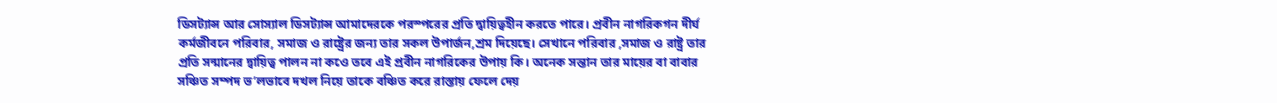ডিসট্যান্স আর সোস্যাল ডিসট্যান্স আমাদেরকে পরস্পরের প্রতি দ্বায়িত্বহীন করতে পারে। প্রবীন নাগরিকগন দীর্ঘ কর্মজীবনে পরিবার, সমাজ ও রাষ্ট্রের জন্য তার সকল উপার্জন,শ্রম দিয়েছে। সেখানে পরিবার ,সমাজ ও রাষ্ট্র তার প্রতি সন্মানের দ্বায়িত্ব পালন না কওে তবে এই প্রবীন নাগরিকের উপায় কি। অনেক সন্তান তার মায়ের বা বাবার সঞ্চিত সম্পদ ভ’লভাবে দখল নিয়ে তাকে বঞ্চিত করে রাস্তায় ফেলে দেয়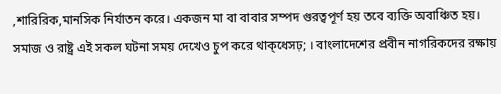,শারিরিক,মানসিক নির্যাতন করে। একজন মা বা বাবার সম্পদ গুরত্বপূর্ণ হয় তবে ব্যক্তি অবাঞ্চিত হয়। সমাজ ও রাষ্ট্র এই সকল ঘটনা সময় দেখেও চুপ করে থাক্ধেসঢ়; । বাংলাদেশের প্রবীন নাগরিকদের রক্ষায়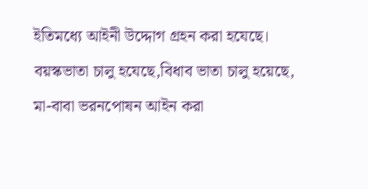ইতিমধ্যে আইনী উদ্দোগ গ্রহন করা হযেছে। বয়স্কভাতা চালু হযেছে,বিধাব ভাতা চালু হয়েছে, মা-বাবা ভরনপোষন আইন করা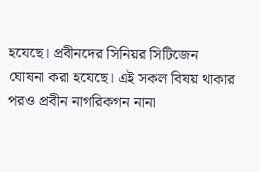হযেছে। প্রবীনদের সিনিয়র সিটিজেন ঘোষনা করা হযেছে। এই সকল বিষয় থাকার পরও প্রবীন নাগরিকগন নানা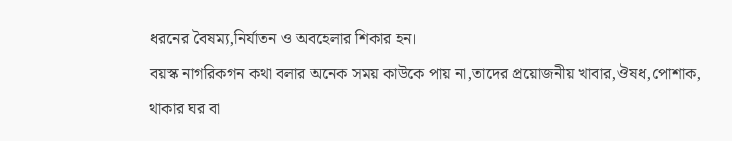ধরনের বৈষম্য,নির্যাতন ও অবহেলার শিকার হন।
বয়স্ক নাগরিকগন কথা বলার অনেক সময় কাউকে পায় না,তাদের প্রয়োজনীয় খাবার,ঔষধ,পোশাক, থাকার ঘর বা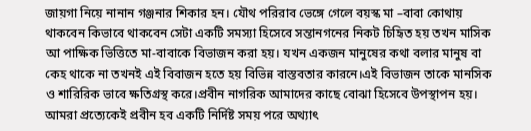জায়গা নিয়ে নানান গঞ্জনার শিকার হন। যৌথ পরিরাব ভেঙ্গে গেলে বয়স্ক মা –বাবা কোথায় থাকবেন কিভাবে থাকবেন সেটা একটি সমস্যা হিসেবে সন্তানগনের নিকট চিহিৃত হয় তখন মাসিক আ পাক্ষিক ভিত্তিতে মা-বাবাকে বিভাজন করা হয়। যখন একজন মানুষের কথা বলার মানুষ বা কেহ থাকে না তখনই এই বিবাজন হতে হয় বিভিন্ন বাস্তবতার কারনে।এই বিভাজন তাকে মানসিক ও শারিরিক ভাবে ক্ষতিগ্রস্থ করে।প্রবীন নাগরিক আমাদের কাছে বোঝা হিসেবে উপস্থাপন হয়। আমরা প্রত্যেকেই প্রবীন হব একটি নির্দিষ্ট সময় পরে অথ্যাৎ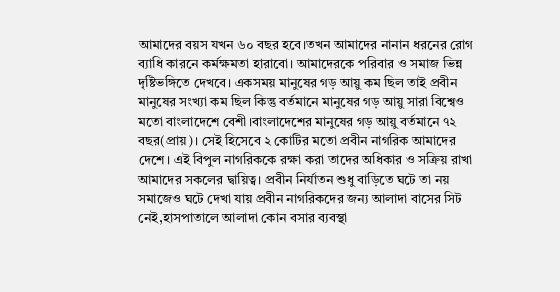আমাদের বয়স যখন ৬০ বছর হবে।তখন আমাদের নানান ধরনের রোগ ব্যাধি কারনে কর্মক্ষমতা হারাবো। আমাদেরকে পরিবার ও সমাজ ভিন্ন দৃষ্টিভঙ্গিতে দেখবে। একসময় মানুষের গড় আয়ু কম ছিল তাই প্রবীন মানুষের সংখ্যা কম ছিল কিন্তু বর্তমানে মানুষের গড় আয়ু সারা বিশ্বেও মতো বাংলাদেশে বেশী।বাংলাদেশের মানুষের গড় আয়ু বর্তমানে ৭২ বছর(প্রায়)। সেই হিসেবে ২ কোটির মতো প্রবীন নাগরিক আমাদের দেশে। এই বিপুল নাগরিককে রক্ষা করা তাদের অধিকার ও সক্রিয় রাখা আমাদের সকলের দ্বায়িত্ব। প্রবীন নির্যাতন শুধু বাড়িতে ঘটে তা নয় সমাজেও ঘটে দেখা যায় প্রবীন নাগরিকদের জন্য আলাদা বাসের সিট নেই,হাসপাতালে আলাদা কোন বসার ব্যবস্থা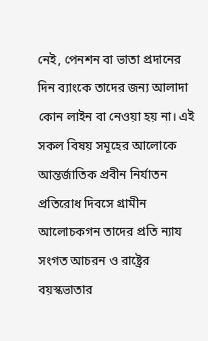নেই, পেনশন বা ভাতা প্রদানের দিন ব্যাংকে তাদের জন্য আলাদা কোন লাইন বা নেওয়া হয় না। এই সকল বিষয় সমূহের আলোকে আন্তর্জাতিক প্রবীন নির্যাতন প্রতিরোধ দিবসে গ্রামীন আলোচকগন তাদের প্রতি ন্যায সংগত আচরন ও রাষ্ট্রের বয়স্কভাতার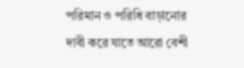পরিমান ও পরিধি বাড়ানোর দাবী করে যাতে আরো বেশী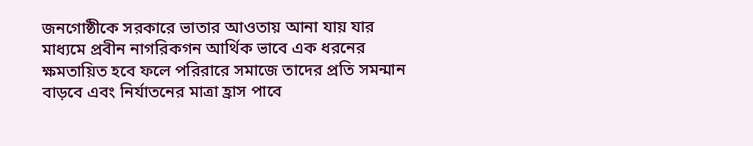জনগোষ্ঠীকে সরকারে ভাতার আওতায় আনা যায় যার মাধ্যমে প্রবীন নাগরিকগন আর্থিক ভাবে এক ধরনের ক্ষমতায়িত হবে ফলে পরিরারে সমাজে তাদের প্রতি সমন্মান বাড়বে এবং নির্যাতনের মাত্রা হ্রাস পাবে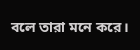বলে তারা মনে করে।